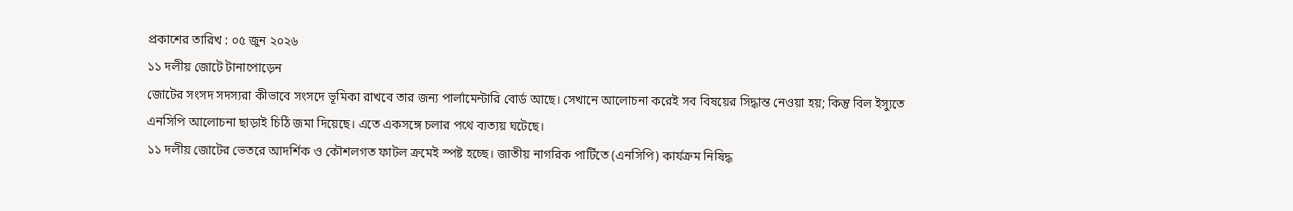প্রকাশের তারিখ : ০৫ জুন ২০২৬
১১ দলীয় জোটে টানাপোড়েন
জোটের সংসদ সদস্যরা কীভাবে সংসদে ভূমিকা রাখবে তার জন্য পার্লামেন্টারি বোর্ড আছে। সেখানে আলোচনা করেই সব বিষয়ের সিদ্ধান্ত নেওয়া হয়; কিন্তু বিল ইস্যুতে এনসিপি আলোচনা ছাড়াই চিঠি জমা দিয়েছে। এতে একসঙ্গে চলার পথে ব্যত্যয় ঘটেছে।
১১ দলীয় জোটের ভেতরে আদর্শিক ও কৌশলগত ফাটল ক্রমেই স্পষ্ট হচ্ছে। জাতীয় নাগরিক পার্টিতে (এনসিপি) কার্যক্রম নিষিদ্ধ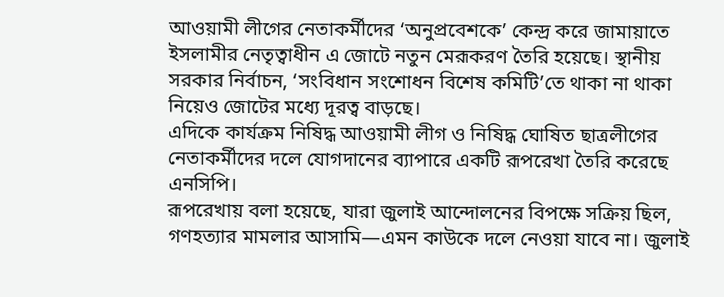আওয়ামী লীগের নেতাকর্মীদের ‘অনুপ্রবেশকে’ কেন্দ্র করে জামায়াতে ইসলামীর নেতৃত্বাধীন এ জোটে নতুন মেরূকরণ তৈরি হয়েছে। স্থানীয় সরকার নির্বাচন, ‘সংবিধান সংশোধন বিশেষ কমিটি’তে থাকা না থাকা নিয়েও জোটের মধ্যে দূরত্ব বাড়ছে।
এদিকে কার্যক্রম নিষিদ্ধ আওয়ামী লীগ ও নিষিদ্ধ ঘোষিত ছাত্রলীগের নেতাকর্মীদের দলে যোগদানের ব্যাপারে একটি রূপরেখা তৈরি করেছে এনসিপি।
রূপরেখায় বলা হয়েছে, যারা জুলাই আন্দোলনের বিপক্ষে সক্রিয় ছিল, গণহত্যার মামলার আসামি—এমন কাউকে দলে নেওয়া যাবে না। জুলাই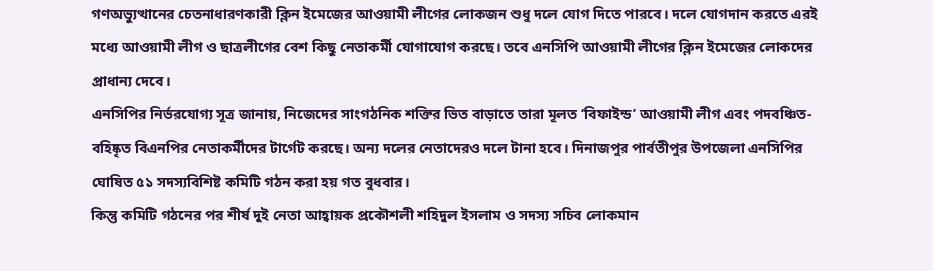গণঅভ্যুত্থানের চেতনাধারণকারী ক্লিন ইমেজের আওয়ামী লীগের লোকজন শুধু দলে যোগ দিতে পারবে। দলে যোগদান করতে এরই মধ্যে আওয়ামী লীগ ও ছাত্রলীগের বেশ কিছু নেতাকর্মী যোগাযোগ করছে। তবে এনসিপি আওয়ামী লীগের ক্লিন ইমেজের লোকদের প্রাধান্য দেবে।
এনসিপির নির্ভরযোগ্য সূত্র জানায়, নিজেদের সাংগঠনিক শক্তির ভিত বাড়াতে তারা মূলত ‘বিফাইন্ড’ আওয়ামী লীগ এবং পদবঞ্চিত-বহিষ্কৃত বিএনপির নেতাকর্মীদের টার্গেট করছে। অন্য দলের নেতাদেরও দলে টানা হবে। দিনাজপুর পার্বতীপুর উপজেলা এনসিপির ঘোষিত ৫১ সদস্যবিশিষ্ট কমিটি গঠন করা হয় গত বুধবার।
কিন্তু কমিটি গঠনের পর শীর্ষ দুই নেতা আহ্বায়ক প্রকৌশলী শহিদুল ইসলাম ও সদস্য সচিব লোকমান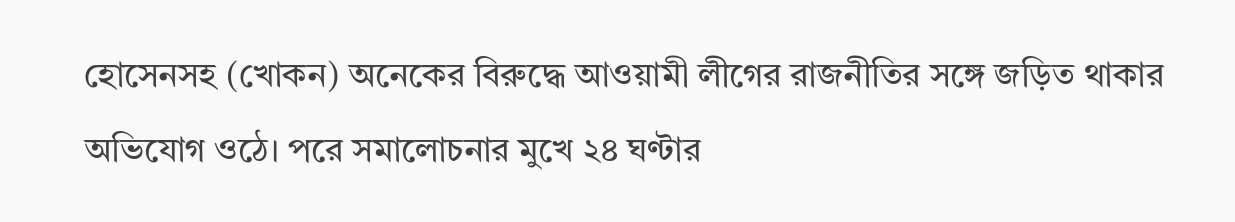হোসেনসহ (খোকন) অনেকের বিরুদ্ধে আওয়ামী লীগের রাজনীতির সঙ্গে জড়িত থাকার অভিযোগ ওঠে। পরে সমালোচনার মুখে ২৪ ঘণ্টার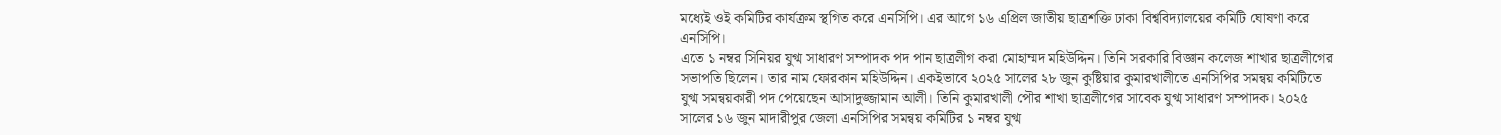মধ্যেই ওই কমিটির কার্যক্রম স্থগিত করে এনসিপি। এর আগে ১৬ এপ্রিল জাতীয় ছাত্রশক্তি ঢাকা বিশ্ববিদ্যালয়ের কমিটি ঘোষণা করে এনসিপি।
এতে ১ নম্বর সিনিয়র যুগ্ম সাধারণ সম্পাদক পদ পান ছাত্রলীগ করা মোহাম্মদ মহিউদ্দিন। তিনি সরকারি বিজ্ঞান কলেজ শাখার ছাত্রলীগের সভাপতি ছিলেন। তার নাম ফোরকান মহিউদ্দিন। একইভাবে ২০২৫ সালের ২৮ জুন কুষ্টিয়ার কুমারখালীতে এনসিপির সমন্বয় কমিটিতে যুগ্ম সমন্বয়কারী পদ পেয়েছেন আসাদুজ্জামান আলী। তিনি কুমারখালী পৌর শাখা ছাত্রলীগের সাবেক যুগ্ম সাধারণ সম্পাদক। ২০২৫ সালের ১৬ জুন মাদারীপুর জেলা এনসিপির সমন্বয় কমিটির ১ নম্বর যুগ্ম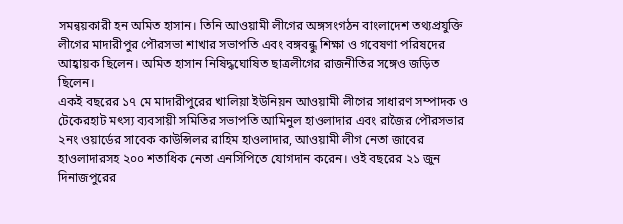সমন্বয়কারী হন অমিত হাসান। তিনি আওয়ামী লীগের অঙ্গসংগঠন বাংলাদেশ তথ্যপ্রযুক্তি লীগের মাদারীপুর পৌরসভা শাখার সভাপতি এবং বঙ্গবন্ধু শিক্ষা ও গবেষণা পরিষদের আহ্বায়ক ছিলেন। অমিত হাসান নিষিদ্ধঘোষিত ছাত্রলীগের রাজনীতির সঙ্গেও জড়িত ছিলেন।
একই বছরের ১৭ মে মাদারীপুরের খালিয়া ইউনিয়ন আওয়ামী লীগের সাধারণ সম্পাদক ও টেকেরহাট মৎস্য ব্যবসায়ী সমিতির সভাপতি আমিনুল হাওলাদার এবং রাজৈর পৌরসভার ২নং ওয়ার্ডের সাবেক কাউন্সিলর রাহিম হাওলাদার, আওয়ামী লীগ নেতা জাবের হাওলাদারসহ ২০০ শতাধিক নেতা এনসিপিতে যোগদান করেন। ওই বছরের ২১ জুন দিনাজপুরের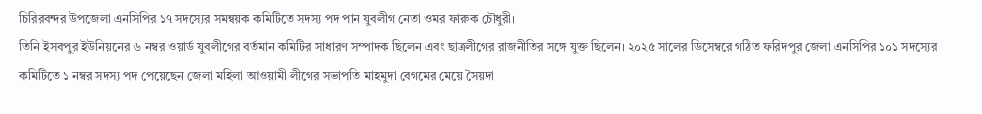চিরিরবন্দর উপজেলা এনসিপির ১৭ সদস্যের সমন্বয়ক কমিটিতে সদস্য পদ পান যুবলীগ নেতা ওমর ফারুক চৌধুরী।
তিনি ইসবপুর ইউনিয়নের ৬ নম্বর ওয়ার্ড যুবলীগের বর্তমান কমিটির সাধারণ সম্পাদক ছিলেন এবং ছাত্রলীগের রাজনীতির সঙ্গে যুক্ত ছিলেন। ২০২৫ সালের ডিসেম্বরে গঠিত ফরিদপুর জেলা এনসিপির ১০১ সদস্যের কমিটিতে ১ নম্বর সদস্য পদ পেয়েছেন জেলা মহিলা আওয়ামী লীগের সভাপতি মাহমুদা বেগমের মেয়ে সৈয়দা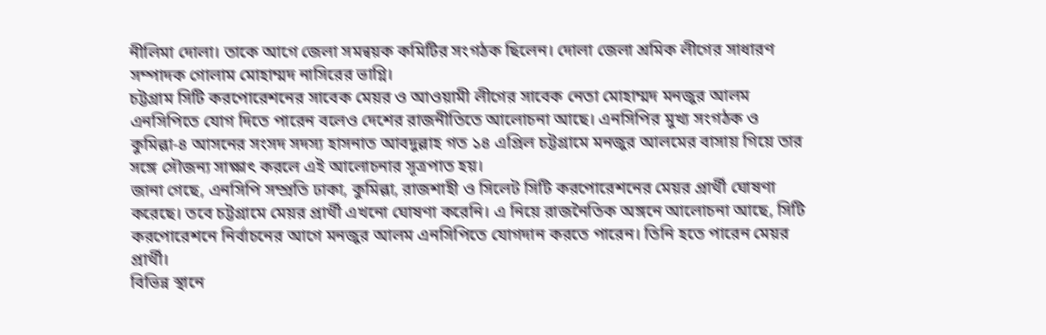নীলিমা দোলা। তাকে আগে জেলা সমন্বয়ক কমিটির সংগঠক ছিলেন। দোলা জেলা শ্রমিক লীগের সাধারণ সম্পাদক গোলাম মোহাম্মদ নাসিরের ভাগ্নি।
চট্টগ্রাম সিটি করপোরেশনের সাবেক মেয়র ও আওয়ামী লীগের সাবেক নেতা মোহাম্মদ মনজুর আলম এনসিপিতে যোগ দিতে পারেন বলেও দেশের রাজনীতিতে আলোচনা আছে। এনসিপির মুখ্য সংগঠক ও কুমিল্লা-৪ আসনের সংসদ সদস্য হাসনাত আবদুল্লাহ গত ১৪ এপ্রিল চট্টগ্রামে মনজুর আলমের বাসায় গিয়ে তার সঙ্গে সৌজন্য সাক্ষাৎ করলে এই আলোচনার সূত্রপাত হয়।
জানা গেছে, এনসিপি সম্প্রতি ঢাকা, কুমিল্লা, রাজশাহী ও সিলেট সিটি করপোরেশনের মেয়র প্রার্থী ঘোষণা করেছে। তবে চট্টগ্রামে মেয়র প্রার্থী এখনো ঘোষণা করেনি। এ নিয়ে রাজনৈতিক অঙ্গনে আলোচনা আছে, সিটি করপোরেশনে নির্বাচনের আগে মনজুর আলম এনসিপিতে যোগদান করতে পারেন। তিনি হতে পারেন মেয়র প্রার্থী।
বিভিন্ন স্থানে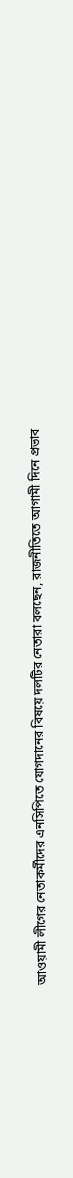আওয়ামী লীগের নেতাকর্মীদের এনসিপিতে যোগদানের বিষয়ে দলটির নেতারা বলছেন, রাজনীতিতে আগামী দিনে প্রভাব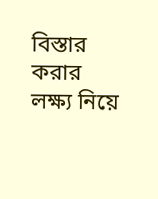বিস্তার করার লক্ষ্য নিয়ে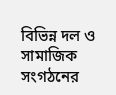বিভিন্ন দল ও সামাজিক সংগঠনের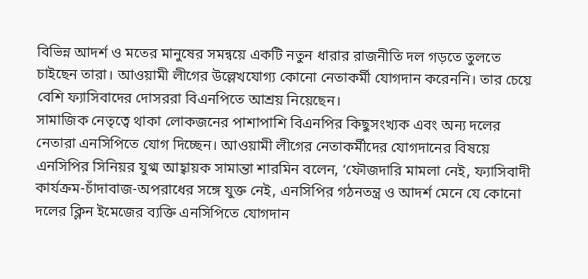বিভিন্ন আদর্শ ও মতের মানুষের সমন্বয়ে একটি নতুন ধারার রাজনীতি দল গড়তে তুলতে চাইছেন তারা। আওয়ামী লীগের উল্লেখযোগ্য কোনো নেতাকর্মী যোগদান করেননি। তার চেয়ে বেশি ফ্যাসিবাদের দোসররা বিএনপিতে আশ্রয় নিয়েছেন।
সামাজিক নেতৃত্বে থাকা লোকজনের পাশাপাশি বিএনপির কিছুসংখ্যক এবং অন্য দলের নেতারা এনসিপিতে যোগ দিচ্ছেন। আওয়ামী লীগের নেতাকর্মীদের যোগদানের বিষয়ে এনসিপির সিনিয়র যুগ্ম আহ্বায়ক সামান্তা শারমিন বলেন, ‘ফৌজদারি মামলা নেই, ফ্যাসিবাদী কার্যক্রম-চাঁদাবাজ-অপরাধের সঙ্গে যুক্ত নেই, এনসিপির গঠনতন্ত্র ও আদর্শ মেনে যে কোনো দলের ক্লিন ইমেজের ব্যক্তি এনসিপিতে যোগদান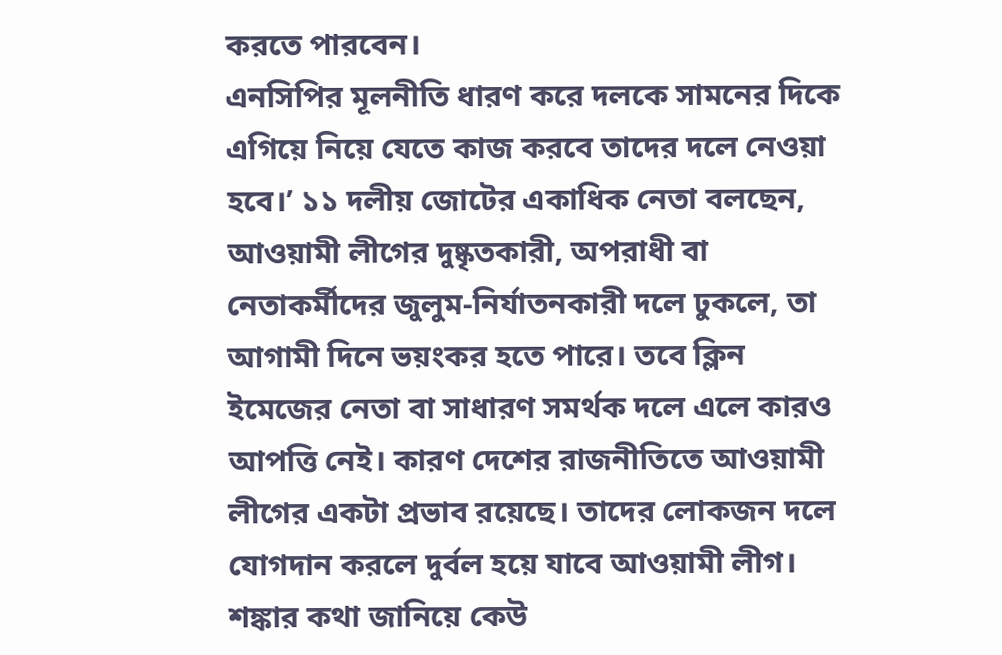করতে পারবেন।
এনসিপির মূলনীতি ধারণ করে দলকে সামনের দিকে এগিয়ে নিয়ে যেতে কাজ করবে তাদের দলে নেওয়া হবে।’ ১১ দলীয় জোটের একাধিক নেতা বলছেন, আওয়ামী লীগের দুষ্কৃতকারী, অপরাধী বা নেতাকর্মীদের জুলুম-নির্যাতনকারী দলে ঢুকলে, তা আগামী দিনে ভয়ংকর হতে পারে। তবে ক্লিন ইমেজের নেতা বা সাধারণ সমর্থক দলে এলে কারও আপত্তি নেই। কারণ দেশের রাজনীতিতে আওয়ামী লীগের একটা প্রভাব রয়েছে। তাদের লোকজন দলে যোগদান করলে দুর্বল হয়ে যাবে আওয়ামী লীগ।
শঙ্কার কথা জানিয়ে কেউ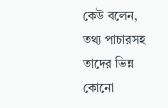কেউ বলেন, তথ্য পাচারসহ তাদের ভিন্ন কোনো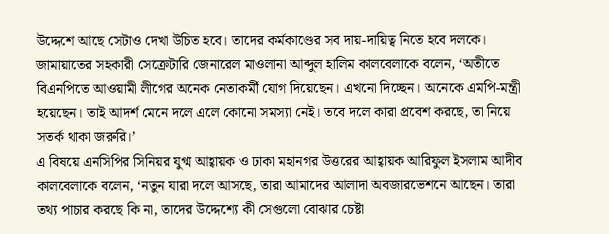উদ্দেশে আছে সেটাও দেখা উচিত হবে। তাদের কর্মকাণ্ডের সব দায়-দায়িত্ব নিতে হবে দলকে। জামায়াতের সহকারী সেক্রেটারি জেনারেল মাওলানা আব্দুল হালিম কালবেলাকে বলেন, ‘অতীতে বিএনপিতে আওয়ামী লীগের অনেক নেতাকর্মী যোগ দিয়েছেন। এখনো দিচ্ছেন। অনেকে এমপি-মন্ত্রী হয়েছেন। তাই আদর্শ মেনে দলে এলে কোনো সমস্যা নেই। তবে দলে কারা প্রবেশ করছে, তা নিয়ে সতর্ক থাকা জরুরি।’
এ বিষয়ে এনসিপির সিনিয়র যুগ্ম আহ্বায়ক ও ঢাকা মহানগর উত্তরের আহ্বায়ক আরিফুল ইসলাম আদীব কালবেলাকে বলেন, ‘নতুন যারা দলে আসছে, তারা আমাদের আলাদা অবজারভেশনে আছেন। তারা তথ্য পাচার করছে কি না, তাদের উদ্দেশ্যে কী সেগুলো বোঝার চেষ্টা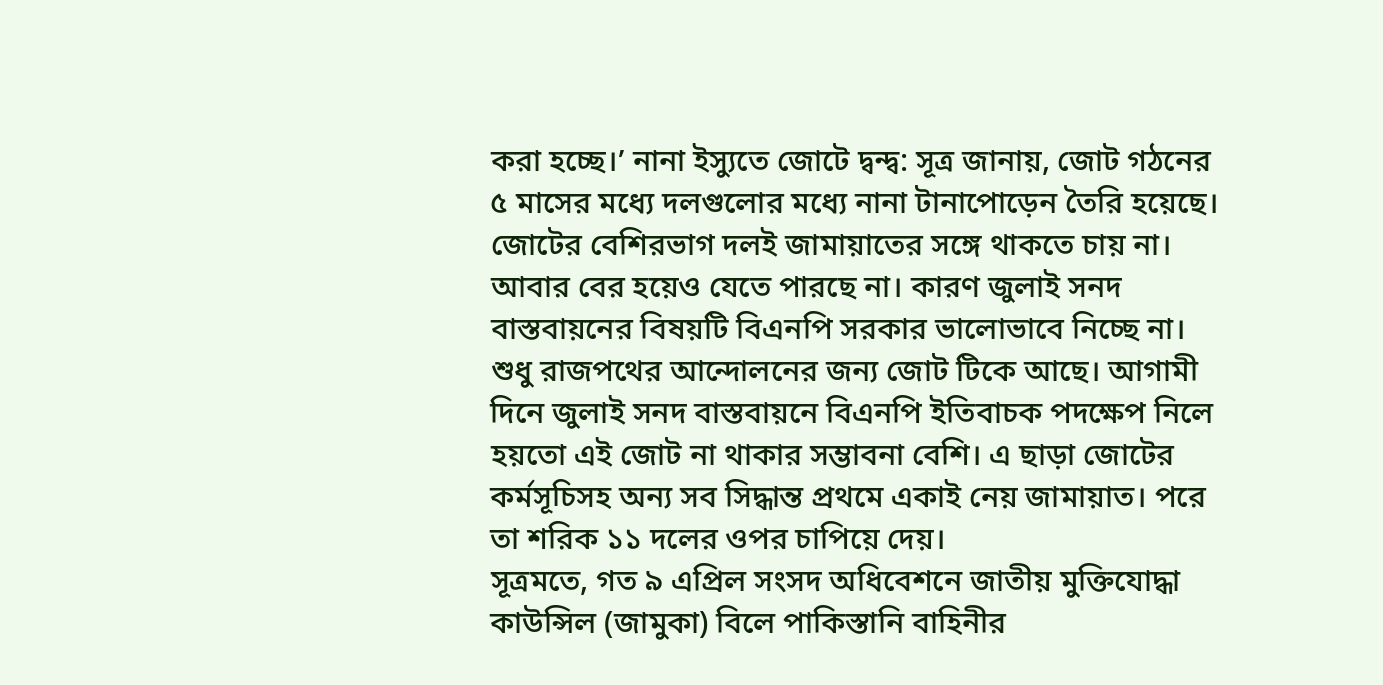করা হচ্ছে।’ নানা ইস্যুতে জোটে দ্বন্দ্ব: সূত্র জানায়, জোট গঠনের ৫ মাসের মধ্যে দলগুলোর মধ্যে নানা টানাপোড়েন তৈরি হয়েছে। জোটের বেশিরভাগ দলই জামায়াতের সঙ্গে থাকতে চায় না। আবার বের হয়েও যেতে পারছে না। কারণ জুলাই সনদ বাস্তবায়নের বিষয়টি বিএনপি সরকার ভালোভাবে নিচ্ছে না।
শুধু রাজপথের আন্দোলনের জন্য জোট টিকে আছে। আগামী দিনে জুলাই সনদ বাস্তবায়নে বিএনপি ইতিবাচক পদক্ষেপ নিলে হয়তো এই জোট না থাকার সম্ভাবনা বেশি। এ ছাড়া জোটের কর্মসূচিসহ অন্য সব সিদ্ধান্ত প্রথমে একাই নেয় জামায়াত। পরে তা শরিক ১১ দলের ওপর চাপিয়ে দেয়।
সূত্রমতে, গত ৯ এপ্রিল সংসদ অধিবেশনে জাতীয় মুক্তিযোদ্ধা কাউন্সিল (জামুকা) বিলে পাকিস্তানি বাহিনীর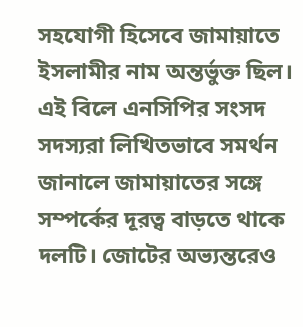সহযোগী হিসেবে জামায়াতে ইসলামীর নাম অন্তর্ভুক্ত ছিল। এই বিলে এনসিপির সংসদ সদস্যরা লিখিতভাবে সমর্থন জানালে জামায়াতের সঙ্গে সম্পর্কের দূরত্ব বাড়তে থাকে দলটি। জোটের অভ্যন্তরেও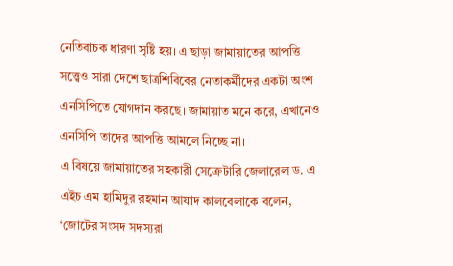নেতিবাচক ধারণা সৃষ্টি হয়। এ ছাড়া জামায়াতের আপত্তি সত্ত্বেও সারা দেশে ছাত্রশিবিবের নেতাকর্মীদের একটা অংশ এনসিপিতে যোগদান করছে। জামায়াত মনে করে, এখানেও এনসিপি তাদের আপত্তি আমলে নিচ্ছে না।
এ বিষয়ে জামায়াতের সহকারী সেক্রেটারি জেলারেল ড. এ এইচ এম হামিদুর রহমান আযাদ কালবেলাকে বলেন, ‘জোটের সংসদ সদস্যরা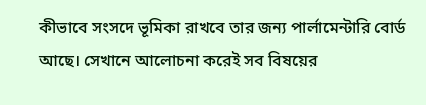কীভাবে সংসদে ভূমিকা রাখবে তার জন্য পার্লামেন্টারি বোর্ড আছে। সেখানে আলোচনা করেই সব বিষয়ের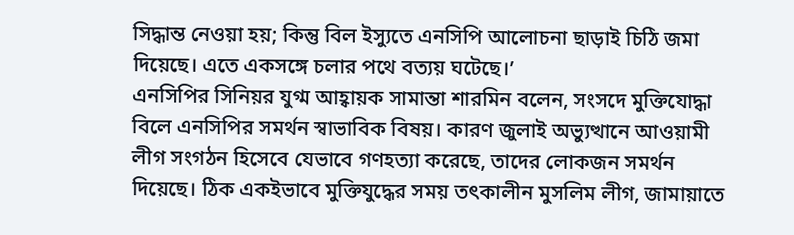সিদ্ধান্ত নেওয়া হয়; কিন্তু বিল ইস্যুতে এনসিপি আলোচনা ছাড়াই চিঠি জমা দিয়েছে। এতে একসঙ্গে চলার পথে বত্যয় ঘটেছে।’
এনসিপির সিনিয়র যুগ্ম আহ্বায়ক সামান্তা শারমিন বলেন, সংসদে মুক্তিযোদ্ধা বিলে এনসিপির সমর্থন স্বাভাবিক বিষয়। কারণ জুলাই অভ্যুত্থানে আওয়ামী লীগ সংগঠন হিসেবে যেভাবে গণহত্যা করেছে, তাদের লোকজন সমর্থন দিয়েছে। ঠিক একইভাবে মুক্তিযুদ্ধের সময় তৎকালীন মুসলিম লীগ, জামায়াতে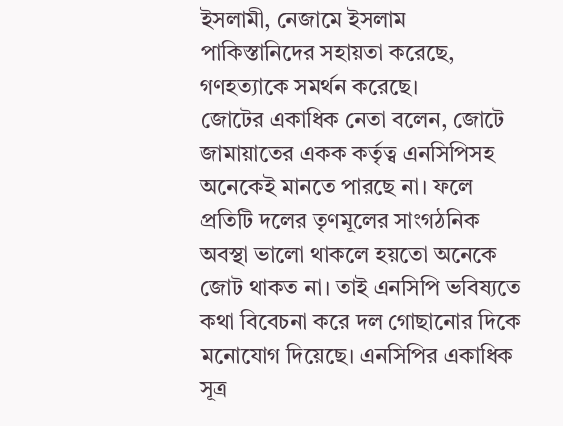ইসলামী, নেজামে ইসলাম পাকিস্তানিদের সহায়তা করেছে, গণহত্যাকে সমর্থন করেছে।
জোটের একাধিক নেতা বলেন, জোটে জামায়াতের একক কর্তৃত্ব এনসিপিসহ অনেকেই মানতে পারছে না। ফলে প্রতিটি দলের তৃণমূলের সাংগঠনিক অবস্থা ভালো থাকলে হয়তো অনেকে জোট থাকত না। তাই এনসিপি ভবিষ্যতে কথা বিবেচনা করে দল গোছানোর দিকে মনোযোগ দিয়েছে। এনসিপির একাধিক সূত্র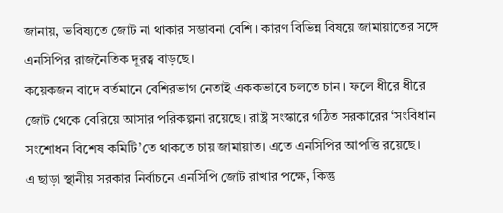জানায়, ভবিষ্যতে জোট না থাকার সম্ভাবনা বেশি। কারণ বিভিন্ন বিষয়ে জামায়াতের সঙ্গে এনসিপির রাজনৈতিক দূরত্ব বাড়ছে।
কয়েকজন বাদে বর্তমানে বেশিরভাগ নেতাই এককভাবে চলতে চান। ফলে ধীরে ধীরে জোট থেকে বেরিয়ে আসার পরিকল্পনা রয়েছে। রাষ্ট্র সংস্কারে গঠিত সরকারের ‘সংবিধান সংশোধন বিশেষ কমিটি’তে থাকতে চায় জামায়াত। এতে এনসিপির আপত্তি রয়েছে।
এ ছাড়া স্থানীয় সরকার নির্বাচনে এনসিপি জোট রাখার পক্ষে, কিন্তু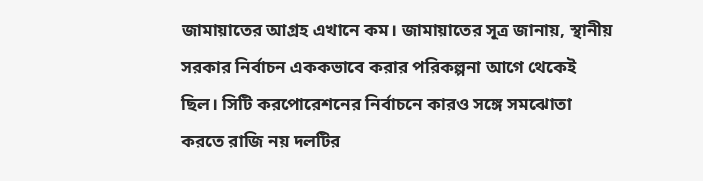জামায়াতের আগ্রহ এখানে কম। জামায়াতের সূত্র জানায়, স্থানীয় সরকার নির্বাচন এককভাবে করার পরিকল্পনা আগে থেকেই ছিল। সিটি করপোরেশনের নির্বাচনে কারও সঙ্গে সমঝোতা করতে রাজি নয় দলটির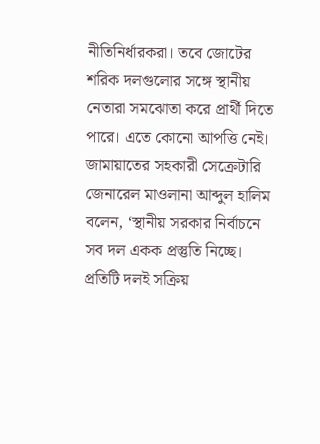নীতিনির্ধারকরা। তবে জোটের শরিক দলগুলোর সঙ্গে স্থানীয় নেতারা সমঝোতা করে প্রার্থী দিতে পারে। এতে কোনো আপত্তি নেই। জামায়াতের সহকারী সেক্রেটারি জেনারেল মাওলানা আব্দুল হালিম বলেন, ‘স্থানীয় সরকার নির্বাচনে সব দল একক প্রস্তুতি নিচ্ছে। প্রতিটি দলই সক্রিয়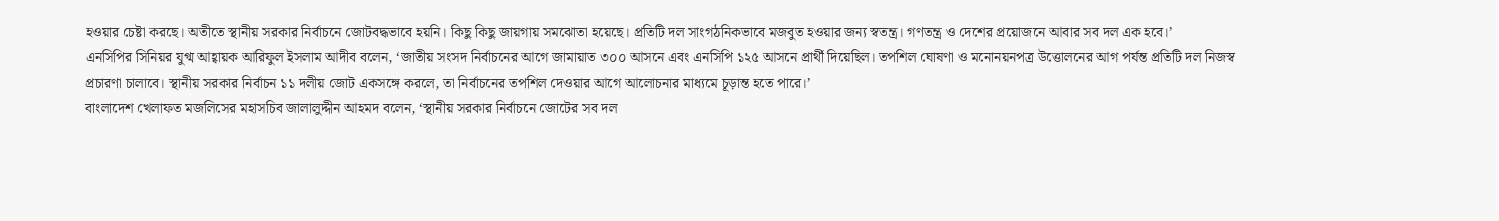হওয়ার চেষ্টা করছে। অতীতে স্থানীয় সরকার নির্বাচনে জোটবদ্ধভাবে হয়নি। কিছু কিছু জায়গায় সমঝোতা হয়েছে। প্রতিটি দল সাংগঠনিকভাবে মজবুত হওয়ার জন্য স্বতন্ত্র। গণতন্ত্র ও দেশের প্রয়োজনে আবার সব দল এক হবে।’
এনসিপির সিনিয়র যুগ্ম আহ্বায়ক আরিফুল ইসলাম আদীব বলেন, ‘জাতীয় সংসদ নির্বাচনের আগে জামায়াত ৩০০ আসনে এবং এনসিপি ১২৫ আসনে প্রার্থী দিয়েছিল। তপশিল ঘোষণা ও মনোনয়নপত্র উত্তোলনের আগ পর্যন্ত প্রতিটি দল নিজস্ব প্রচারণা চালাবে। স্থানীয় সরকার নির্বাচন ১১ দলীয় জোট একসঙ্গে করলে, তা নির্বাচনের তপশিল দেওয়ার আগে আলোচনার মাধ্যমে চূড়ান্ত হতে পারে।’
বাংলাদেশ খেলাফত মজলিসের মহাসচিব জালালুদ্দীন আহমদ বলেন, ‘স্থানীয় সরকার নির্বাচনে জোটের সব দল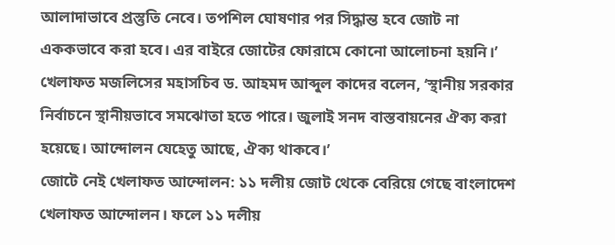আলাদাভাবে প্রস্তুতি নেবে। তপশিল ঘোষণার পর সিদ্ধান্ত হবে জোট না এককভাবে করা হবে। এর বাইরে জোটের ফোরামে কোনো আলোচনা হয়নি।’ খেলাফত মজলিসের মহাসচিব ড. আহমদ আব্দুল কাদের বলেন, ‘স্থানীয় সরকার নির্বাচনে স্থানীয়ভাবে সমঝোতা হতে পারে। জুলাই সনদ বাস্তবায়নের ঐক্য করা হয়েছে। আন্দোলন যেহেতু আছে, ঐক্য থাকবে।’
জোটে নেই খেলাফত আন্দোলন: ১১ দলীয় জোট থেকে বেরিয়ে গেছে বাংলাদেশ খেলাফত আন্দোলন। ফলে ১১ দলীয়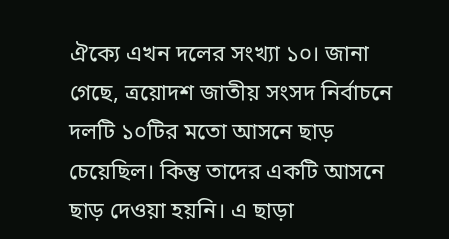ঐক্যে এখন দলের সংখ্যা ১০। জানা গেছে, ত্রয়োদশ জাতীয় সংসদ নির্বাচনে দলটি ১০টির মতো আসনে ছাড় চেয়েছিল। কিন্তু তাদের একটি আসনে ছাড় দেওয়া হয়নি। এ ছাড়া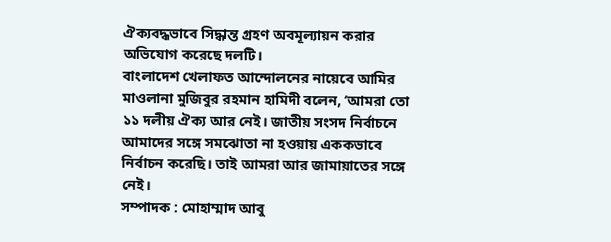ঐক্যবদ্ধভাবে সিদ্ধান্ত গ্রহণ অবমূল্যায়ন করার অভিযোগ করেছে দলটি।
বাংলাদেশ খেলাফত আন্দোলনের নায়েবে আমির মাওলানা মুজিবুর রহমান হামিদী বলেন, ‘আমরা তো ১১ দলীয় ঐক্য আর নেই। জাতীয় সংসদ নির্বাচনে আমাদের সঙ্গে সমঝোতা না হওয়ায় এককভাবে নির্বাচন করেছি। তাই আমরা আর জামায়াতের সঙ্গে নেই।
সম্পাদক : মোহাম্মাদ আবু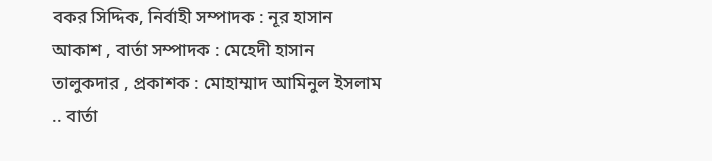বকর সিদ্দিক, নির্বাহী সম্পাদক : নূর হাসান আকাশ , বার্তা সম্পাদক : মেহেদী হাসান তালুকদার , প্রকাশক : মোহাম্মাদ আমিনুল ইসলাম .. বার্তা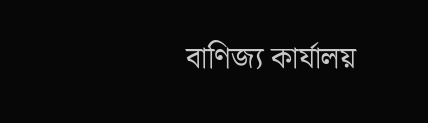বাণিজ্য কার্যালয়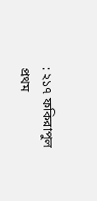: ২১৭ ফকিরাপুল প্রথম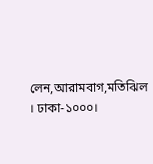লেন,আরামবাগ,মতিঝিল । ঢাকা-১০০০।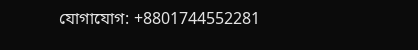যোগাযোগ: +8801744552281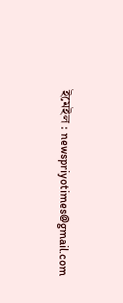ইমেইল : newspriyotimes@gmail.com